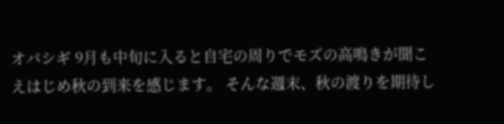オバシギ 9月も中旬に入ると自宅の周りでモズの高鳴きが聞こえはじめ秋の到来を感じます。 そんな週末、秋の渡りを期待し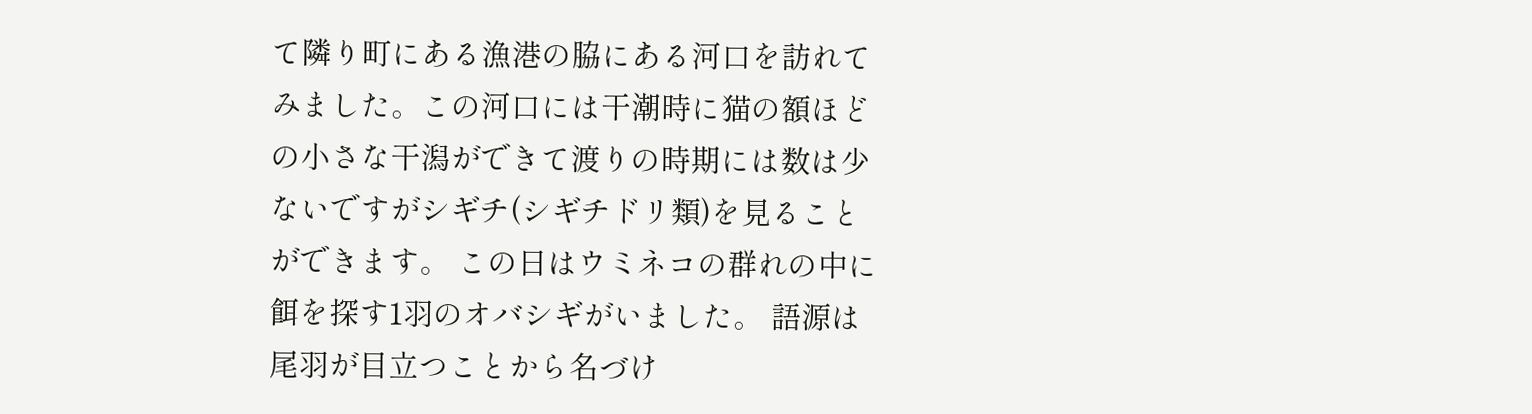て隣り町にある漁港の脇にある河口を訪れてみました。この河口には干潮時に猫の額ほどの小さな干潟ができて渡りの時期には数は少ないですがシギチ(シギチドリ類)を見ることができます。 この日はウミネコの群れの中に餌を探す1羽のオバシギがいました。 語源は尾羽が目立つことから名づけ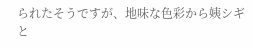られたそうですが、地味な色彩から姨シギと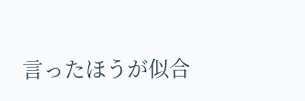言ったほうが似合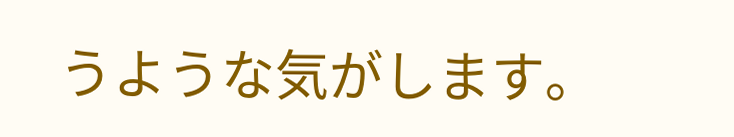うような気がします。